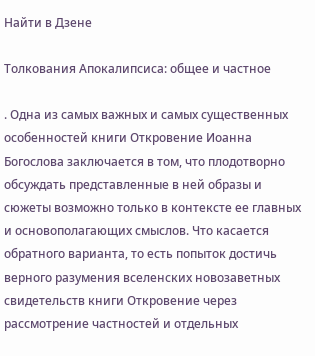Найти в Дзене

Толкования Апокалипсиса: общее и частное

. Одна из самых важных и самых существенных особенностей книги Откровение Иоанна Богослова заключается в том, что плодотворно обсуждать представленные в ней образы и сюжеты возможно только в контексте ее главных и основополагающих смыслов. Что касается обратного варианта, то есть попыток достичь верного разумения вселенских новозаветных свидетельств книги Откровение через рассмотрение частностей и отдельных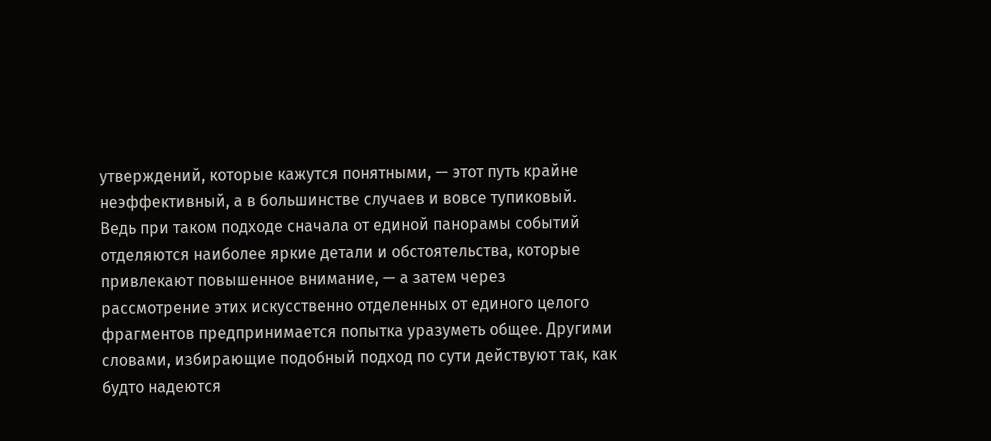утверждений, которые кажутся понятными, — этот путь крайне неэффективный, а в большинстве случаев и вовсе тупиковый. Ведь при таком подходе сначала от единой панорамы событий отделяются наиболее яркие детали и обстоятельства, которые привлекают повышенное внимание, — а затем через рассмотрение этих искусственно отделенных от единого целого фрагментов предпринимается попытка уразуметь общее. Другими словами, избирающие подобный подход по сути действуют так, как будто надеются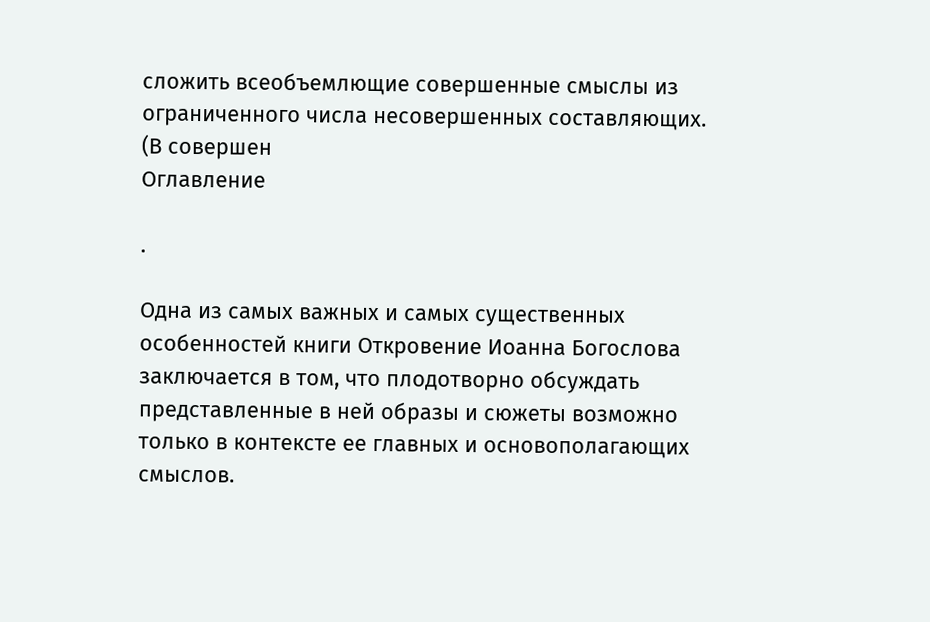сложить всеобъемлющие совершенные смыслы из ограниченного числа несовершенных составляющих. (В совершен
Оглавление

.

Одна из самых важных и самых существенных особенностей книги Откровение Иоанна Богослова заключается в том, что плодотворно обсуждать представленные в ней образы и сюжеты возможно только в контексте ее главных и основополагающих смыслов.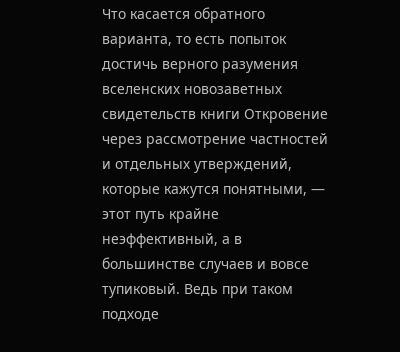Что касается обратного варианта, то есть попыток достичь верного разумения вселенских новозаветных свидетельств книги Откровение через рассмотрение частностей и отдельных утверждений, которые кажутся понятными, — этот путь крайне неэффективный, а в большинстве случаев и вовсе тупиковый. Ведь при таком подходе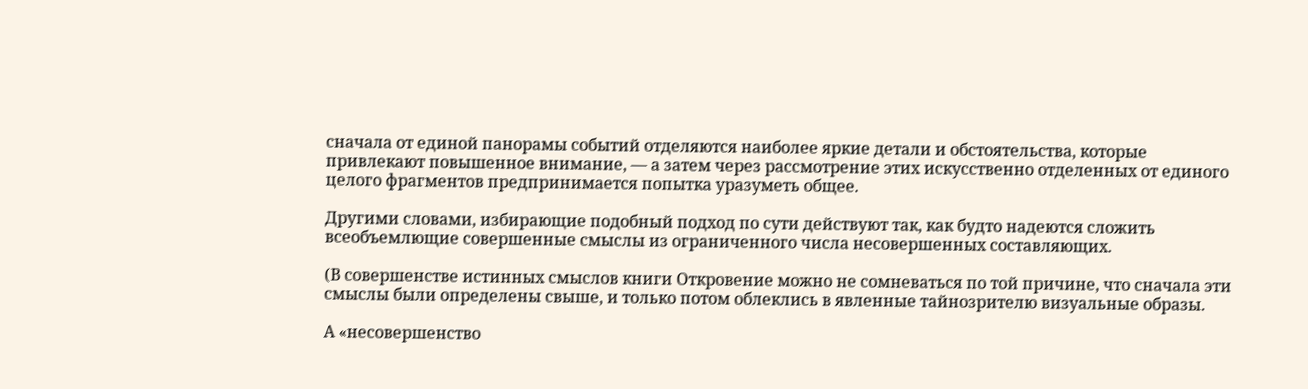сначала от единой панорамы событий отделяются наиболее яркие детали и обстоятельства, которые привлекают повышенное внимание, — а затем через рассмотрение этих искусственно отделенных от единого целого фрагментов предпринимается попытка уразуметь общее.

Другими словами, избирающие подобный подход по сути действуют так, как будто надеются сложить всеобъемлющие совершенные смыслы из ограниченного числа несовершенных составляющих.

(В совершенстве истинных смыслов книги Откровение можно не сомневаться по той причине, что сначала эти смыслы были определены свыше, и только потом облеклись в явленные тайнозрителю визуальные образы.

А «несовершенство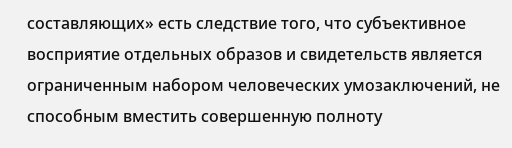составляющих» есть следствие того, что субъективное восприятие отдельных образов и свидетельств является ограниченным набором человеческих умозаключений, не способным вместить совершенную полноту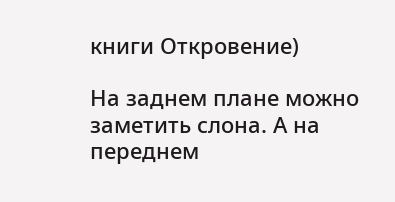книги Откровение)

На заднем плане можно заметить слона. А на переднем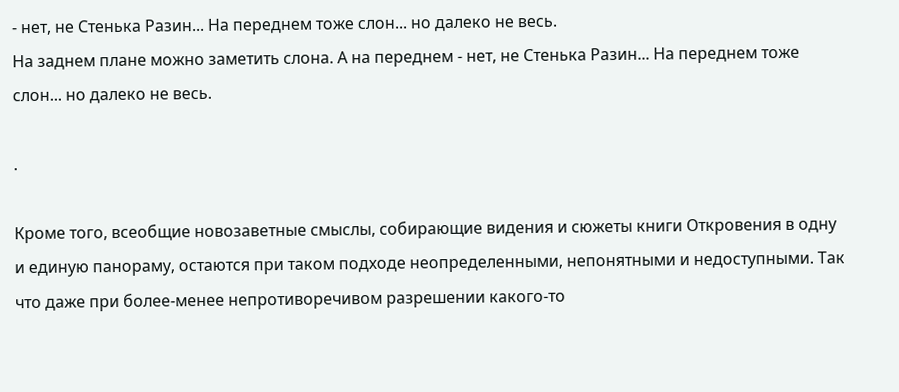- нет, не Стенька Разин... На переднем тоже слон... но далеко не весь.
На заднем плане можно заметить слона. А на переднем - нет, не Стенька Разин... На переднем тоже слон... но далеко не весь.

.

Кроме того, всеобщие новозаветные смыслы, собирающие видения и сюжеты книги Откровения в одну и единую панораму, остаются при таком подходе неопределенными, непонятными и недоступными. Так что даже при более-менее непротиворечивом разрешении какого-то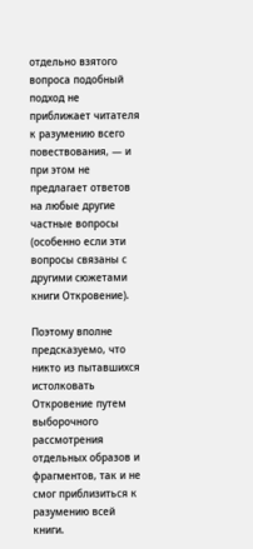отдельно взятого вопроса подобный подход не приближает читателя к разумению всего повествования, — и при этом не предлагает ответов на любые другие частные вопросы (особенно если эти вопросы связаны с другими сюжетами книги Откровение).

Поэтому вполне предсказуемо, что никто из пытавшихся истолковать Откровение путем выборочного рассмотрения отдельных образов и фрагментов, так и не смог приблизиться к разумению всей книги.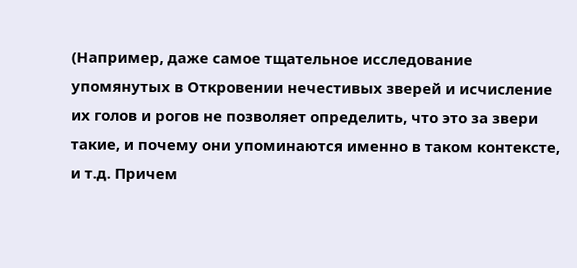(Например, даже самое тщательное исследование упомянутых в Откровении нечестивых зверей и исчисление их голов и рогов не позволяет определить, что это за звери такие, и почему они упоминаются именно в таком контексте, и т.д. Причем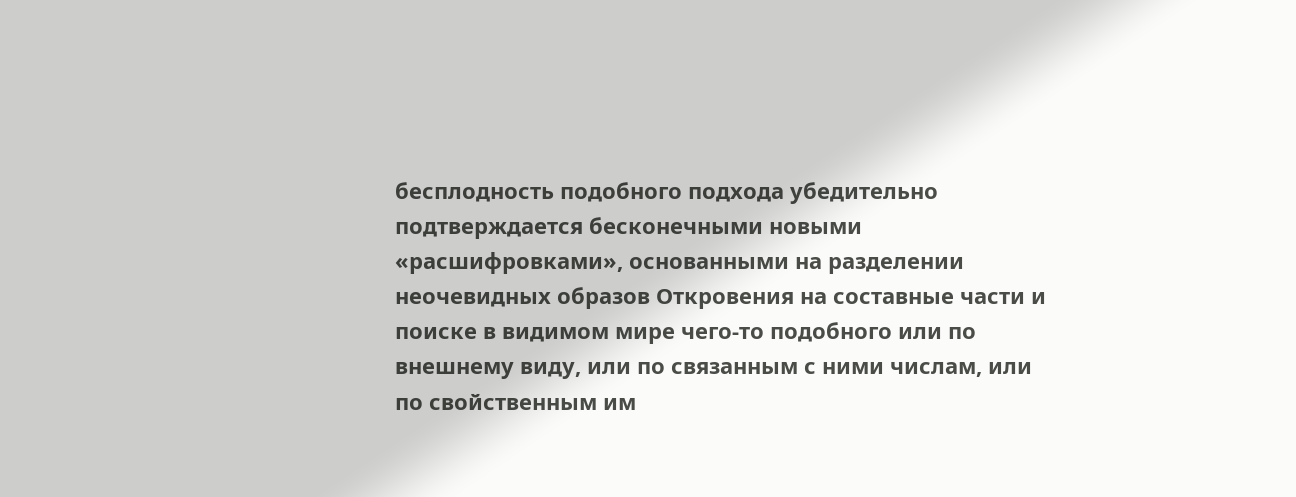бесплодность подобного подхода убедительно подтверждается бесконечными новыми «расшифровками», основанными на разделении неочевидных образов Откровения на составные части и поиске в видимом мире чего-то подобного или по внешнему виду, или по связанным с ними числам, или по свойственным им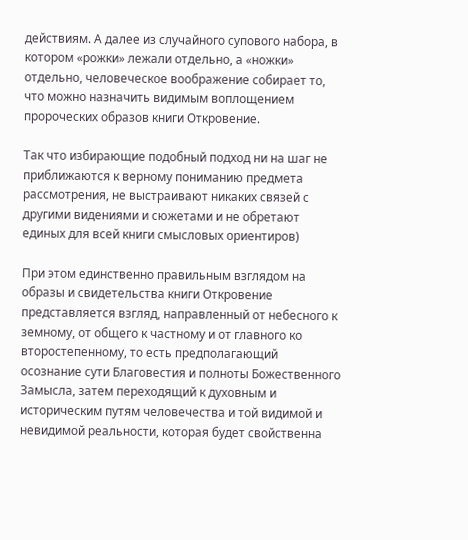действиям. А далее из случайного супового набора, в котором «рожки» лежали отдельно, а «ножки» отдельно, человеческое воображение собирает то, что можно назначить видимым воплощением пророческих образов книги Откровение.

Так что избирающие подобный подход ни на шаг не приближаются к верному пониманию предмета рассмотрения, не выстраивают никаких связей с другими видениями и сюжетами и не обретают единых для всей книги смысловых ориентиров)

При этом единственно правильным взглядом на образы и свидетельства книги Откровение представляется взгляд, направленный от небесного к земному, от общего к частному и от главного ко второстепенному, то есть предполагающий осознание сути Благовестия и полноты Божественного Замысла, затем переходящий к духовным и историческим путям человечества и той видимой и невидимой реальности, которая будет свойственна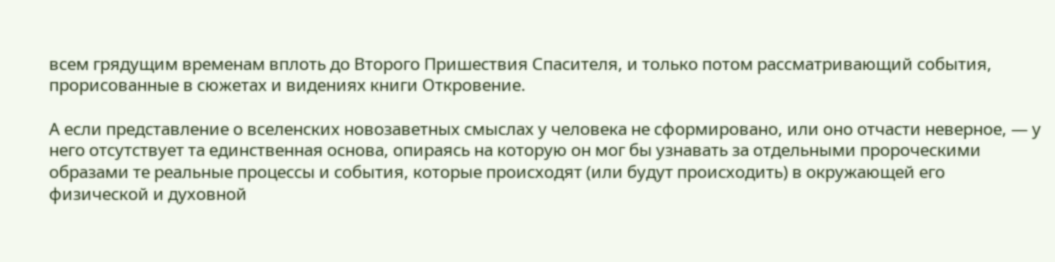всем грядущим временам вплоть до Второго Пришествия Спасителя, и только потом рассматривающий события, прорисованные в сюжетах и видениях книги Откровение.

А если представление о вселенских новозаветных смыслах у человека не сформировано, или оно отчасти неверное, — у него отсутствует та единственная основа, опираясь на которую он мог бы узнавать за отдельными пророческими образами те реальные процессы и события, которые происходят (или будут происходить) в окружающей его физической и духовной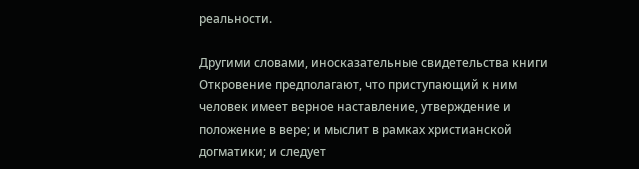реальности.

Другими словами, иносказательные свидетельства книги Откровение предполагают, что приступающий к ним человек имеет верное наставление, утверждение и положение в вере; и мыслит в рамках христианской догматики; и следует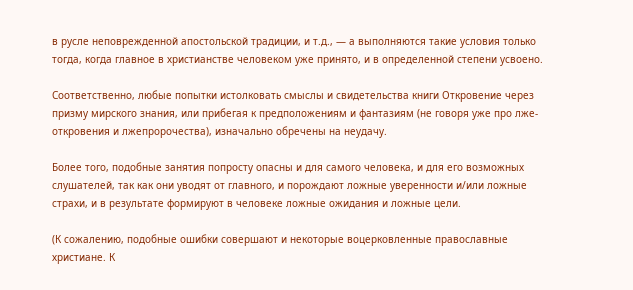в русле неповрежденной апостольской традиции, и т.д., — а выполняются такие условия только тогда, когда главное в христианстве человеком уже принято, и в определенной степени усвоено.

Соответственно, любые попытки истолковать смыслы и свидетельства книги Откровение через призму мирского знания, или прибегая к предположениям и фантазиям (не говоря уже про лже-откровения и лжепророчества), изначально обречены на неудачу.

Более того, подобные занятия попросту опасны и для самого человека, и для его возможных слушателей, так как они уводят от главного, и порождают ложные уверенности и/или ложные страхи, и в результате формируют в человеке ложные ожидания и ложные цели.

(К сожалению, подобные ошибки совершают и некоторые воцерковленные православные христиане. К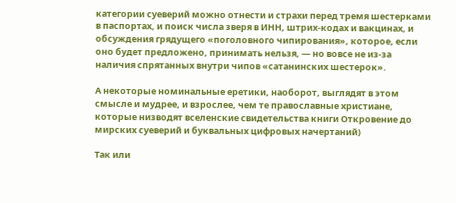категории суеверий можно отнести и страхи перед тремя шестерками в паспортах, и поиск числа зверя в ИНН, штрих-кодах и вакцинах, и обсуждения грядущего «поголовного чипирования», которое, если оно будет предложено, принимать нельзя, — но вовсе не из-за наличия спрятанных внутри чипов «сатанинских шестерок».

А некоторые номинальные еретики, наоборот, выглядят в этом смысле и мудрее, и взрослее, чем те православные христиане, которые низводят вселенские свидетельства книги Откровение до мирских суеверий и буквальных цифровых начертаний)

Так или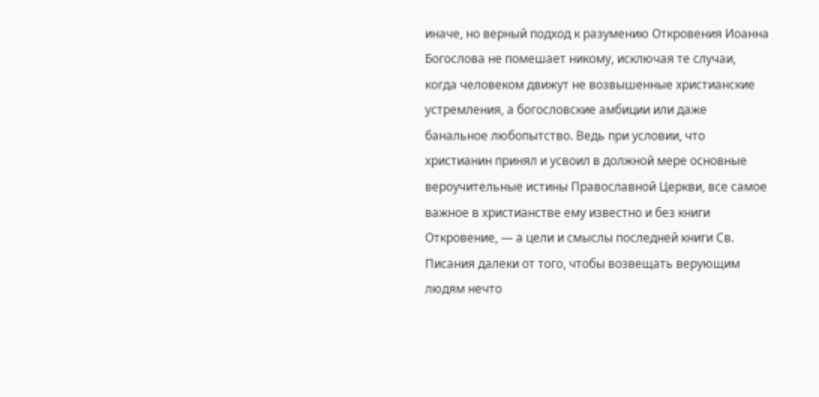иначе, но верный подход к разумению Откровения Иоанна Богослова не помешает никому, исключая те случаи, когда человеком движут не возвышенные христианские устремления, а богословские амбиции или даже банальное любопытство. Ведь при условии, что христианин принял и усвоил в должной мере основные вероучительные истины Православной Церкви, все самое важное в христианстве ему известно и без книги Откровение, — а цели и смыслы последней книги Св. Писания далеки от того, чтобы возвещать верующим людям нечто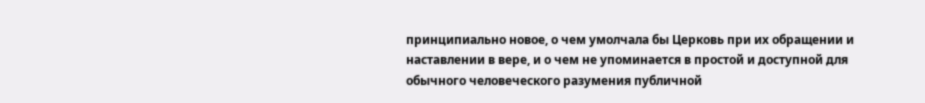принципиально новое, о чем умолчала бы Церковь при их обращении и наставлении в вере, и о чем не упоминается в простой и доступной для обычного человеческого разумения публичной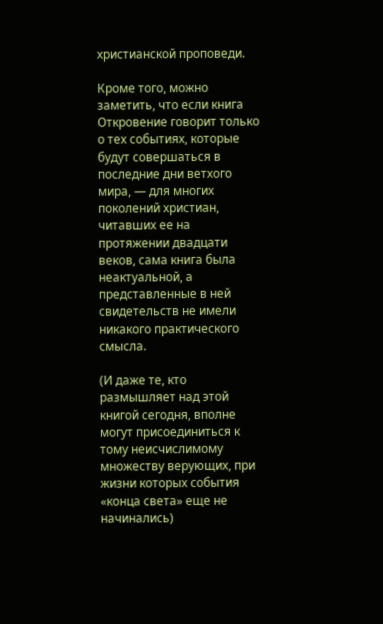христианской проповеди.

Кроме того, можно заметить, что если книга Откровение говорит только о тех событиях, которые будут совершаться в последние дни ветхого мира, — для многих поколений христиан, читавших ее на протяжении двадцати веков, сама книга была неактуальной, а представленные в ней свидетельств не имели никакого практического смысла.

(И даже те, кто размышляет над этой книгой сегодня, вполне могут присоединиться к тому неисчислимому множеству верующих, при жизни которых события «конца света» еще не начинались)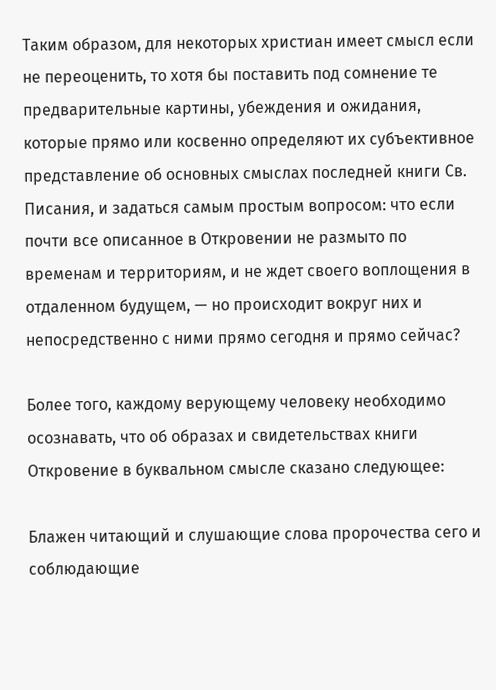Таким образом, для некоторых христиан имеет смысл если не переоценить, то хотя бы поставить под сомнение те предварительные картины, убеждения и ожидания, которые прямо или косвенно определяют их субъективное представление об основных смыслах последней книги Св. Писания, и задаться самым простым вопросом: что если почти все описанное в Откровении не размыто по временам и территориям, и не ждет своего воплощения в отдаленном будущем, — но происходит вокруг них и непосредственно с ними прямо сегодня и прямо сейчас?

Более того, каждому верующему человеку необходимо осознавать, что об образах и свидетельствах книги Откровение в буквальном смысле сказано следующее:

Блажен читающий и слушающие слова пророчества сего и соблюдающие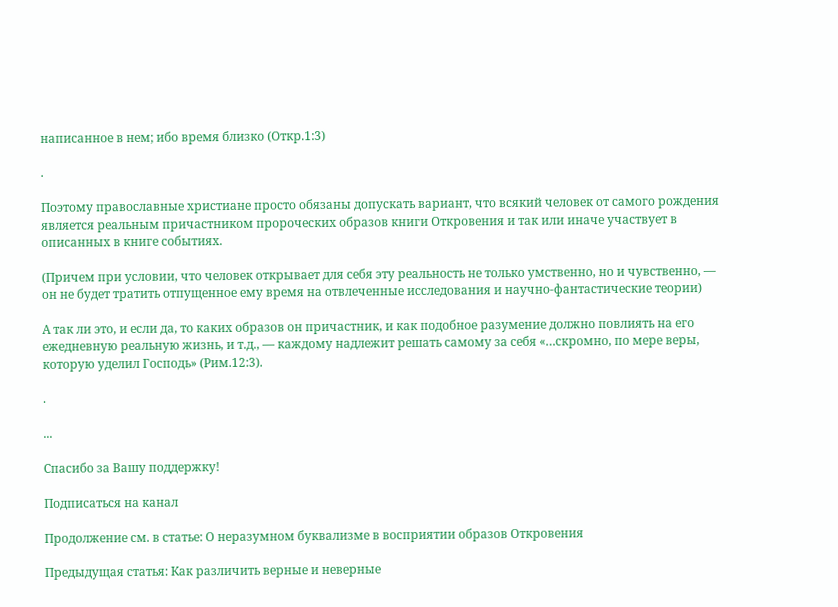написанное в нем; ибо время близко (Откр.1:3)

.

Поэтому православные христиане просто обязаны допускать вариант, что всякий человек от самого рождения является реальным причастником пророческих образов книги Откровения и так или иначе участвует в описанных в книге событиях.

(Причем при условии, что человек открывает для себя эту реальность не только умственно, но и чувственно, — он не будет тратить отпущенное ему время на отвлеченные исследования и научно-фантастические теории)

А так ли это, и если да, то каких образов он причастник, и как подобное разумение должно повлиять на его ежедневную реальную жизнь, и т.д., — каждому надлежит решать самому за себя «…скромно, по мере веры, которую уделил Господь» (Рим.12:3).

.

...

Спасибо за Вашу поддержку!

Подписаться на канал

Продолжение см. в статье: О неразумном буквализме в восприятии образов Откровения

Предыдущая статья: Как различить верные и неверные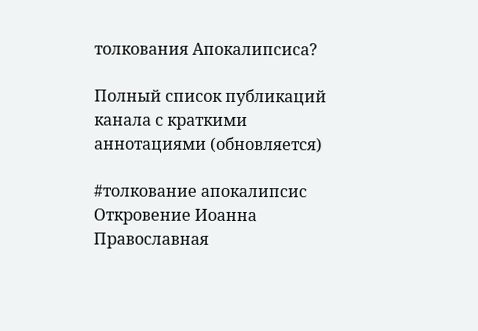толкования Апокалипсиса?

Полный список публикаций канала с краткими аннотациями (обновляется)

#толкование апокалипсис Откровение Иоанна Православная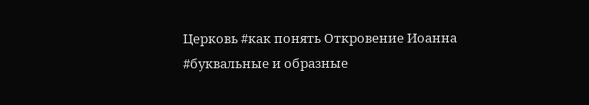Церковь #как понять Откровение Иоанна #буквальные и образные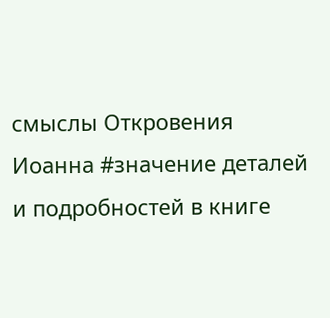смыслы Откровения Иоанна #значение деталей и подробностей в книге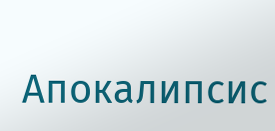Апокалипсис